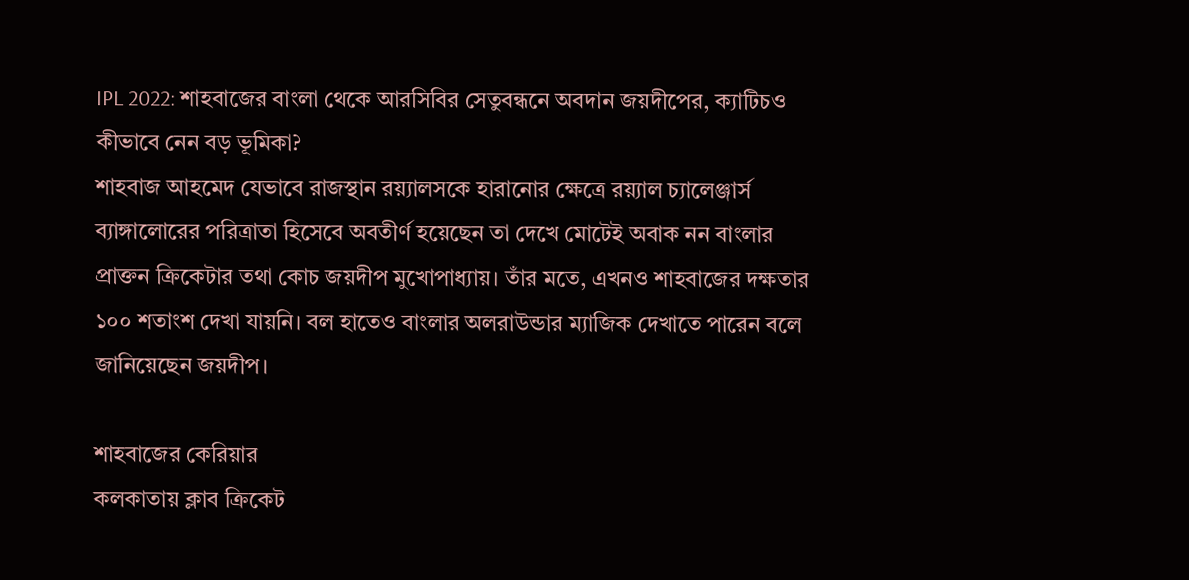IPL 2022: শাহবাজের বাংলা থেকে আরসিবির সেতুবন্ধনে অবদান জয়দীপের, ক্যাটিচও কীভাবে নেন বড় ভূমিকা?
শাহবাজ আহমেদ যেভাবে রাজস্থান রয়্যালসকে হারানোর ক্ষেত্রে রয়্যাল চ্যালেঞ্জার্স ব্যাঙ্গালোরের পরিত্রাতা হিসেবে অবতীর্ণ হয়েছেন তা দেখে মোটেই অবাক নন বাংলার প্রাক্তন ক্রিকেটার তথা কোচ জয়দীপ মুখোপাধ্যায়। তাঁর মতে, এখনও শাহবাজের দক্ষতার ১০০ শতাংশ দেখা যায়নি। বল হাতেও বাংলার অলরাউন্ডার ম্যাজিক দেখাতে পারেন বলে জানিয়েছেন জয়দীপ।

শাহবাজের কেরিয়ার
কলকাতায় ক্লাব ক্রিকেট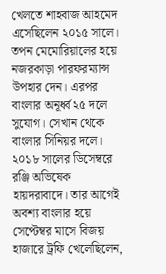খেলতে শাহবাজ আহমেদ এসেছিলেন ২০১৫ সালে। তপন মেমোরিয়ালের হয়ে নজরকাড়া পারফরম্যান্স উপহার দেন। এরপর বাংলার অনূর্ধ্ব ২৫ দলে সুযোগ। সেখান থেকে বাংলার সিনিয়র দলে। ২০১৮ সালের ডিসেম্বরে রঞ্জি অভিষেক হায়দরাবাদে। তার আগেই অবশ্য বাংলার হয়ে সেপ্টেম্বর মাসে বিজয় হাজারে ট্রফি খেলেছিলেন,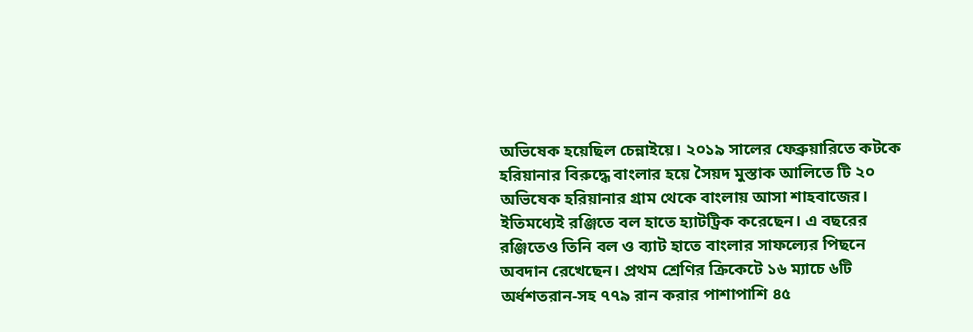অভিষেক হয়েছিল চেন্নাইয়ে। ২০১৯ সালের ফেব্রুয়ারিতে কটকে হরিয়ানার বিরুদ্ধে বাংলার হয়ে সৈয়দ মুস্তাক আলিতে টি ২০ অভিষেক হরিয়ানার গ্রাম থেকে বাংলায় আসা শাহবাজের। ইতিমধ্যেই রঞ্জিতে বল হাতে হ্যাটট্রিক করেছেন। এ বছরের রঞ্জিতেও তিনি বল ও ব্যাট হাতে বাংলার সাফল্যের পিছনে অবদান রেখেছেন। প্রথম শ্রেণির ক্রিকেটে ১৬ ম্যাচে ৬টি অর্ধশতরান-সহ ৭৭৯ রান করার পাশাপাশি ৪৫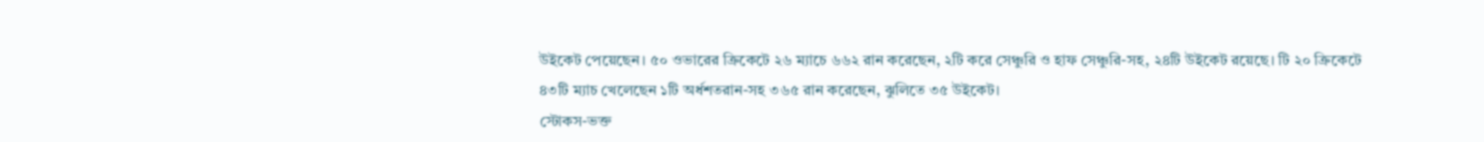উইকেট পেয়েছেন। ৫০ ওভারের ক্রিকেটে ২৬ ম্যাচে ৬৬২ রান করেছেন, ২টি করে সেঞ্চুরি ও হাফ সেঞ্চুরি-সহ, ২৪টি উইকেট রয়েছে। টি ২০ ক্রিকেটে ৪৩টি ম্যাচ খেলেছেন ১টি অর্ধশতরান-সহ ৩৬৫ রান করেছেন, ঝুলিতে ৩৫ উইকেট।
স্টোকস-ভক্ত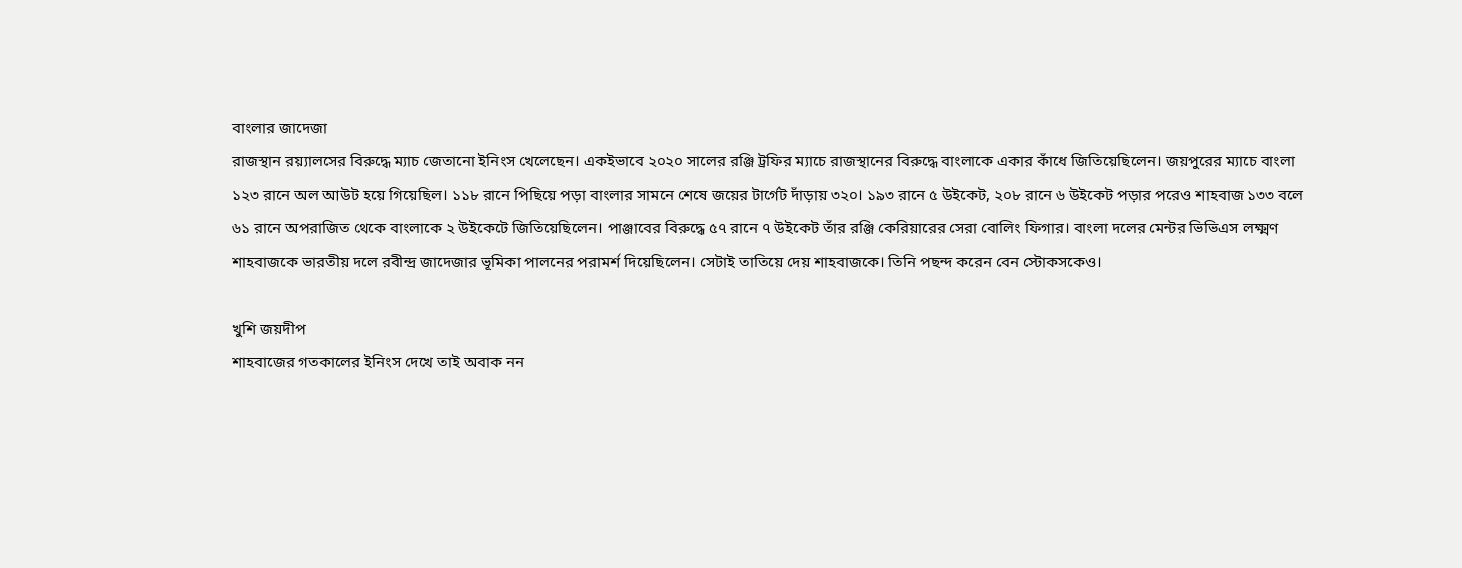বাংলার জাদেজা
রাজস্থান রয়্যালসের বিরুদ্ধে ম্যাচ জেতানো ইনিংস খেলেছেন। একইভাবে ২০২০ সালের রঞ্জি ট্রফির ম্যাচে রাজস্থানের বিরুদ্ধে বাংলাকে একার কাঁধে জিতিয়েছিলেন। জয়পুরের ম্যাচে বাংলা ১২৩ রানে অল আউট হয়ে গিয়েছিল। ১১৮ রানে পিছিয়ে পড়া বাংলার সামনে শেষে জয়ের টার্গেট দাঁড়ায় ৩২০। ১৯৩ রানে ৫ উইকেট, ২০৮ রানে ৬ উইকেট পড়ার পরেও শাহবাজ ১৩৩ বলে ৬১ রানে অপরাজিত থেকে বাংলাকে ২ উইকেটে জিতিয়েছিলেন। পাঞ্জাবের বিরুদ্ধে ৫৭ রানে ৭ উইকেট তাঁর রঞ্জি কেরিয়ারের সেরা বোলিং ফিগার। বাংলা দলের মেন্টর ভিভিএস লক্ষ্মণ শাহবাজকে ভারতীয় দলে রবীন্দ্র জাদেজার ভূমিকা পালনের পরামর্শ দিয়েছিলেন। সেটাই তাতিয়ে দেয় শাহবাজকে। তিনি পছন্দ করেন বেন স্টোকসকেও।

খুশি জয়দীপ
শাহবাজের গতকালের ইনিংস দেখে তাই অবাক নন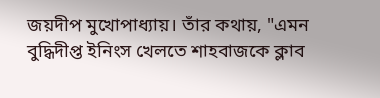জয়দীপ মুখোপাধ্যায়। তাঁর কথায়, "এমন বুদ্ধিদীপ্ত ইনিংস খেলতে শাহবাজকে ক্লাব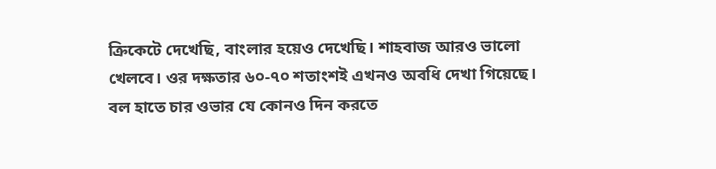ক্রিকেটে দেখেছি, বাংলার হয়েও দেখেছি। শাহবাজ আরও ভালো খেলবে। ওর দক্ষতার ৬০-৭০ শতাংশই এখনও অবধি দেখা গিয়েছে। বল হাতে চার ওভার যে কোনও দিন করতে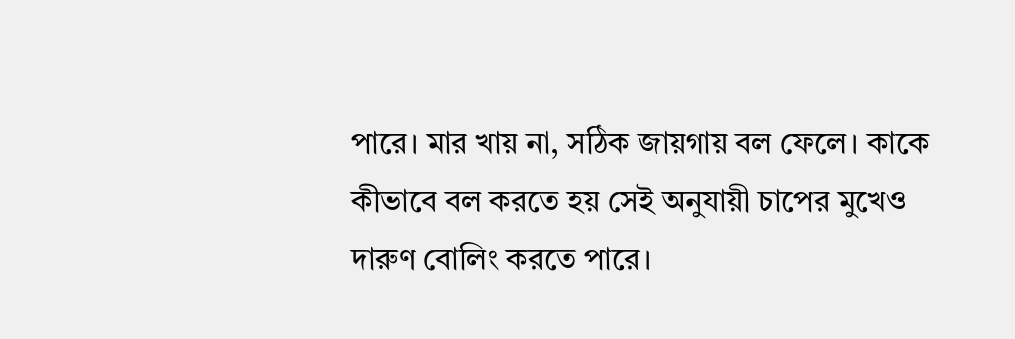পারে। মার খায় না, সঠিক জায়গায় বল ফেলে। কাকে কীভাবে বল করতে হয় সেই অনুযায়ী চাপের মুখেও দারুণ বোলিং করতে পারে।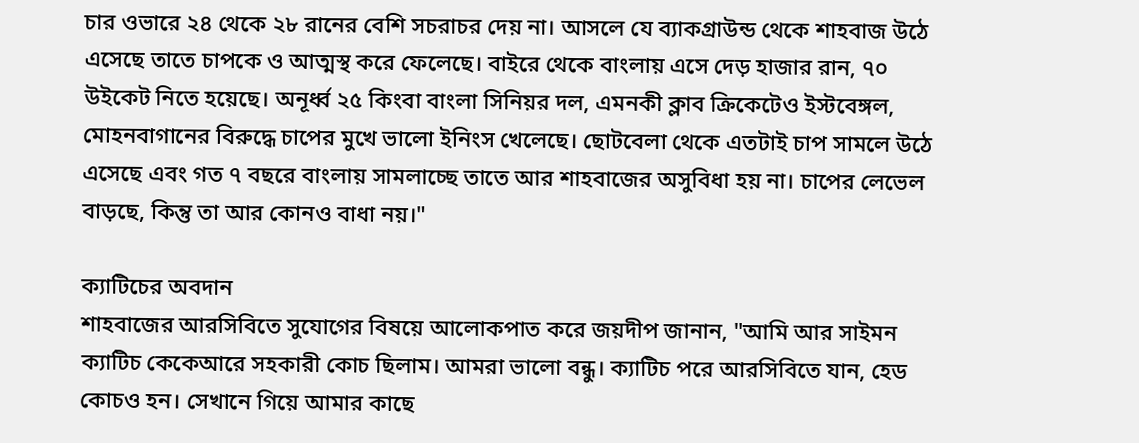চার ওভারে ২৪ থেকে ২৮ রানের বেশি সচরাচর দেয় না। আসলে যে ব্যাকগ্রাউন্ড থেকে শাহবাজ উঠে এসেছে তাতে চাপকে ও আত্মস্থ করে ফেলেছে। বাইরে থেকে বাংলায় এসে দেড় হাজার রান, ৭০ উইকেট নিতে হয়েছে। অনূর্ধ্ব ২৫ কিংবা বাংলা সিনিয়র দল, এমনকী ক্লাব ক্রিকেটেও ইস্টবেঙ্গল, মোহনবাগানের বিরুদ্ধে চাপের মুখে ভালো ইনিংস খেলেছে। ছোটবেলা থেকে এতটাই চাপ সামলে উঠে এসেছে এবং গত ৭ বছরে বাংলায় সামলাচ্ছে তাতে আর শাহবাজের অসুবিধা হয় না। চাপের লেভেল বাড়ছে, কিন্তু তা আর কোনও বাধা নয়।"

ক্যাটিচের অবদান
শাহবাজের আরসিবিতে সুযোগের বিষয়ে আলোকপাত করে জয়দীপ জানান, "আমি আর সাইমন ক্যাটিচ কেকেআরে সহকারী কোচ ছিলাম। আমরা ভালো বন্ধু। ক্যাটিচ পরে আরসিবিতে যান, হেড কোচও হন। সেখানে গিয়ে আমার কাছে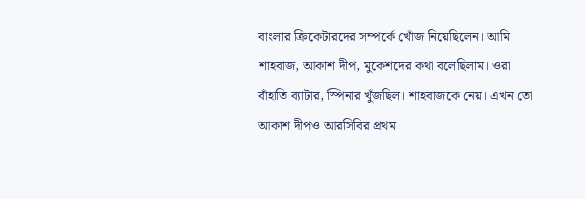বাংলার ক্রিকেটারদের সম্পর্কে খোঁজ নিয়েছিলেন। আমি শাহবাজ, আকাশ দীপ, মুকেশদের কথা বলেছিলাম। ওরা বাঁহাতি ব্যাটার, স্পিনার খুঁজছিল। শাহবাজকে নেয়। এখন তো আকাশ দীপও আরসিবির প্রথম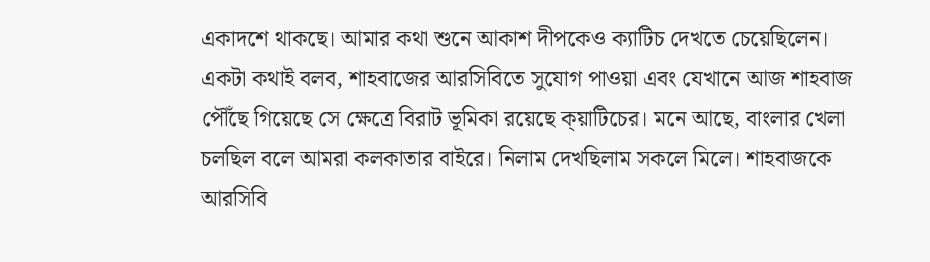একাদশে থাকছে। আমার কথা শুনে আকাশ দীপকেও ক্যাটিচ দেখতে চেয়েছিলেন। একটা কথাই বলব, শাহবাজের আরসিবিতে সুযোগ পাওয়া এবং যেখানে আজ শাহবাজ পৌঁছে গিয়েছে সে ক্ষেত্রে বিরাট ভূমিকা রয়েছে ক্য়াটিচের। মনে আছে, বাংলার খেলা চলছিল বলে আমরা কলকাতার বাইরে। নিলাম দেখছিলাম সকলে মিলে। শাহবাজকে আরসিবি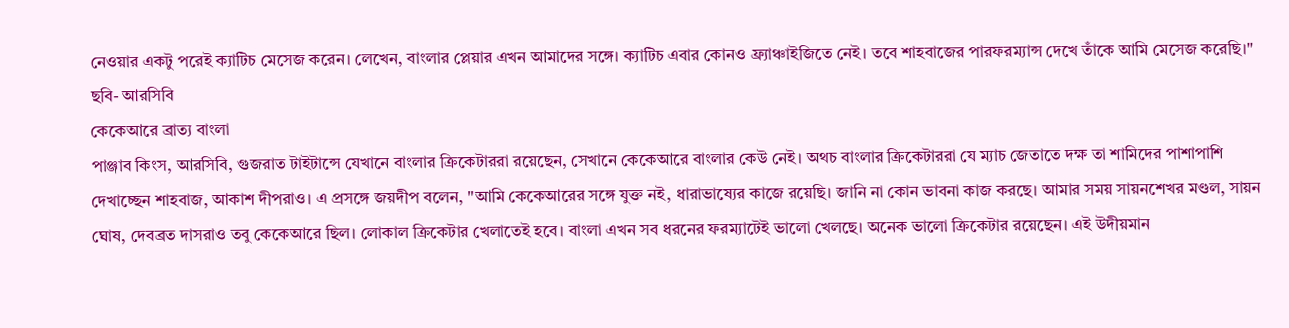নেওয়ার একটু পরেই ক্যাটিচ মেসেজ করেন। লেখেন, বাংলার প্লেয়ার এখন আমাদের সঙ্গে। ক্যাটিচ এবার কোনও ফ্র্যাঞ্চাইজিতে নেই। তবে শাহবাজের পারফরম্যান্স দেখে তাঁকে আমি মেসেজ করেছি।"
ছবি- আরসিবি
কেকেআরে ব্রাত্য বাংলা
পাঞ্জাব কিংস, আরসিবি, গুজরাত টাইটান্সে যেখানে বাংলার ক্রিকেটাররা রয়েছেন, সেখানে কেকেআরে বাংলার কেউ নেই। অথচ বাংলার ক্রিকেটাররা যে ম্যাচ জেতাতে দক্ষ তা শামিদের পাশাপাশি দেখাচ্ছেন শাহবাজ, আকাশ দীপরাও। এ প্রসঙ্গে জয়দীপ বলেন, "আমি কেকেআরের সঙ্গে যুক্ত নই, ধারাভাষ্যের কাজে রয়েছি। জানি না কোন ভাবনা কাজ করছে। আমার সময় সায়নশেখর মণ্ডল, সায়ন ঘোষ, দেবব্রত দাসরাও তবু কেকেআরে ছিল। লোকাল ক্রিকেটার খেলাতেই হবে। বাংলা এখন সব ধরনের ফরম্যাটেই ভালো খেলছে। অনেক ভালো ক্রিকেটার রয়েছেন। এই উদীয়মান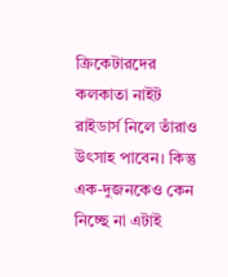ক্রিকেটারদের কলকাতা নাইট রাইডার্স নিলে তাঁরাও উৎসাহ পাবেন। কিন্তু এক-দুজনকেও কেন নিচ্ছে না এটাই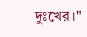দুঃখের।"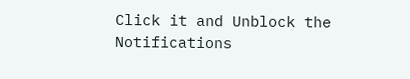Click it and Unblock the Notifications